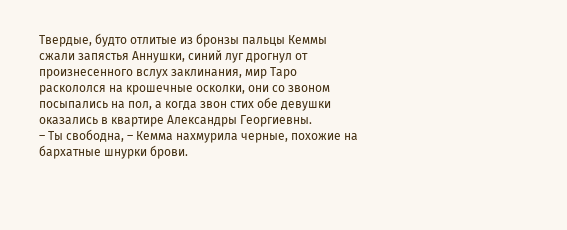Твердые, будто отлитые из бронзы пальцы Кеммы сжали запястья Аннушки, синий луг дрогнул от произнесенного вслух заклинания, мир Таро раскололся на крошечные осколки, они со звоном посыпались на пол, а когда звон стих обе девушки оказались в квартире Александры Георгиевны.
– Ты свободна, – Кемма нахмурила черные, похожие на бархатные шнурки брови.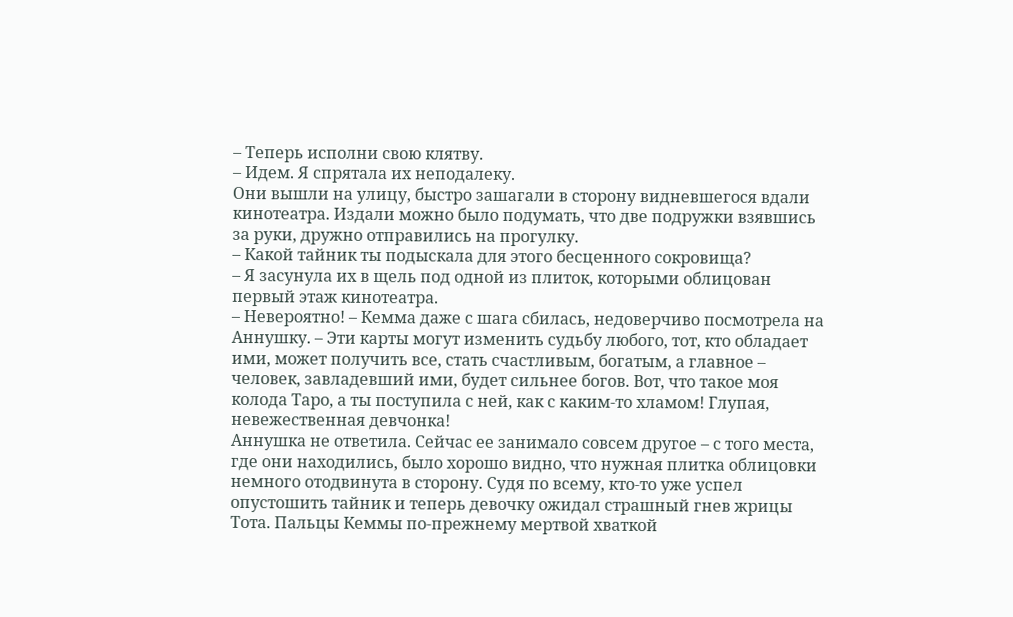– Теперь исполни свою клятву.
– Идем. Я спрятала их неподалеку.
Они вышли на улицу, быстро зашагали в сторону видневшегося вдали кинотеатра. Издали можно было подумать, что две подружки взявшись за руки, дружно отправились на прогулку.
– Какой тайник ты подыскала для этого бесценного сокровища?
– Я засунула их в щель под одной из плиток, которыми облицован первый этаж кинотеатра.
– Невероятно! – Кемма даже с шага сбилась, недоверчиво посмотрела на Аннушку. – Эти карты могут изменить судьбу любого, тот, кто обладает ими, может получить все, стать счастливым, богатым, а главное – человек, завладевший ими, будет сильнее богов. Вот, что такое моя колода Таро, а ты поступила с ней, как с каким-то хламом! Глупая, невежественная девчонка!
Аннушка не ответила. Сейчас ее занимало совсем другое – с того места, где они находились, было хорошо видно, что нужная плитка облицовки немного отодвинута в сторону. Судя по всему, кто-то уже успел опустошить тайник и теперь девочку ожидал страшный гнев жрицы Тота. Пальцы Кеммы по-прежнему мертвой хваткой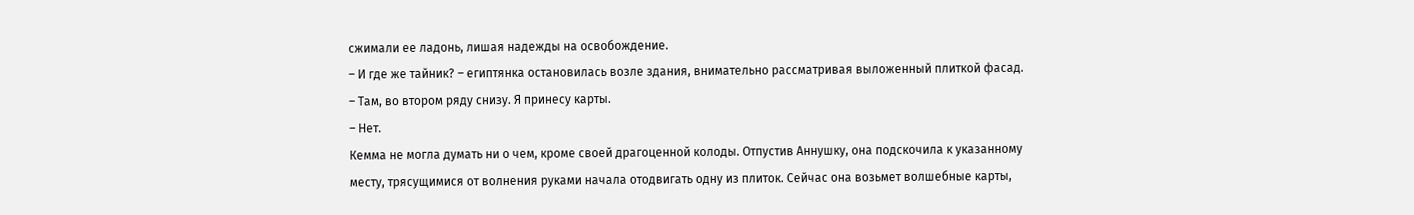сжимали ее ладонь, лишая надежды на освобождение.
– И где же тайник? – египтянка остановилась возле здания, внимательно рассматривая выложенный плиткой фасад.
– Там, во втором ряду снизу. Я принесу карты.
– Нет.
Кемма не могла думать ни о чем, кроме своей драгоценной колоды. Отпустив Аннушку, она подскочила к указанному месту, трясущимися от волнения руками начала отодвигать одну из плиток. Сейчас она возьмет волшебные карты,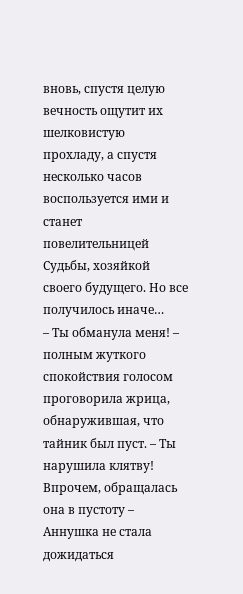вновь, спустя целую вечность ощутит их шелковистую прохладу, а спустя несколько часов воспользуется ими и станет повелительницей Судьбы, хозяйкой своего будущего. Но все получилось иначе…
– Ты обманула меня! – полным жуткого спокойствия голосом проговорила жрица, обнаружившая, что тайник был пуст. – Ты нарушила клятву!
Впрочем, обращалась она в пустоту – Аннушка не стала дожидаться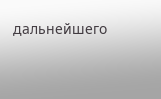дальнейшего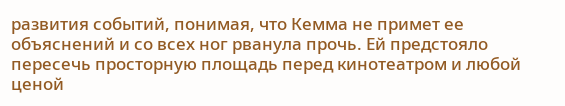развития событий, понимая, что Кемма не примет ее объяснений и со всех ног рванула прочь. Ей предстояло пересечь просторную площадь перед кинотеатром и любой ценой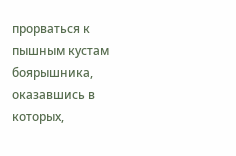прорваться к пышным кустам боярышника, оказавшись в которых,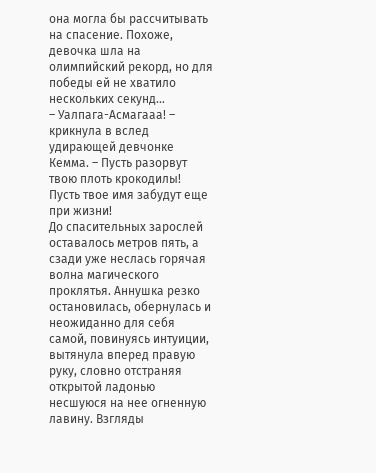она могла бы рассчитывать на спасение. Похоже, девочка шла на олимпийский рекорд, но для победы ей не хватило нескольких секунд…
– Уалпага-Асмагааа! – крикнула в вслед удирающей девчонке Кемма. – Пусть разорвут твою плоть крокодилы! Пусть твое имя забудут еще при жизни!
До спасительных зарослей оставалось метров пять, а сзади уже неслась горячая волна магического проклятья. Аннушка резко остановилась, обернулась и неожиданно для себя самой, повинуясь интуиции, вытянула вперед правую руку, словно отстраняя открытой ладонью несшуюся на нее огненную лавину. Взгляды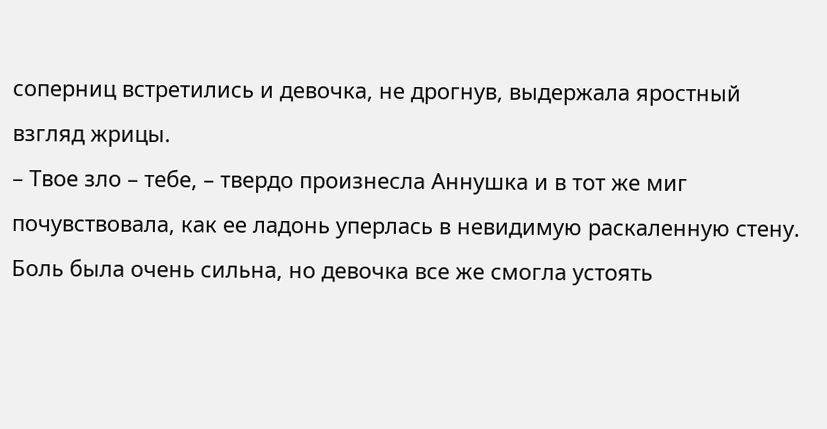соперниц встретились и девочка, не дрогнув, выдержала яростный взгляд жрицы.
– Твое зло – тебе, – твердо произнесла Аннушка и в тот же миг почувствовала, как ее ладонь уперлась в невидимую раскаленную стену.
Боль была очень сильна, но девочка все же смогла устоять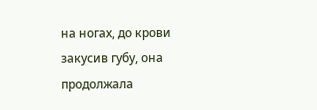на ногах, до крови закусив губу, она продолжала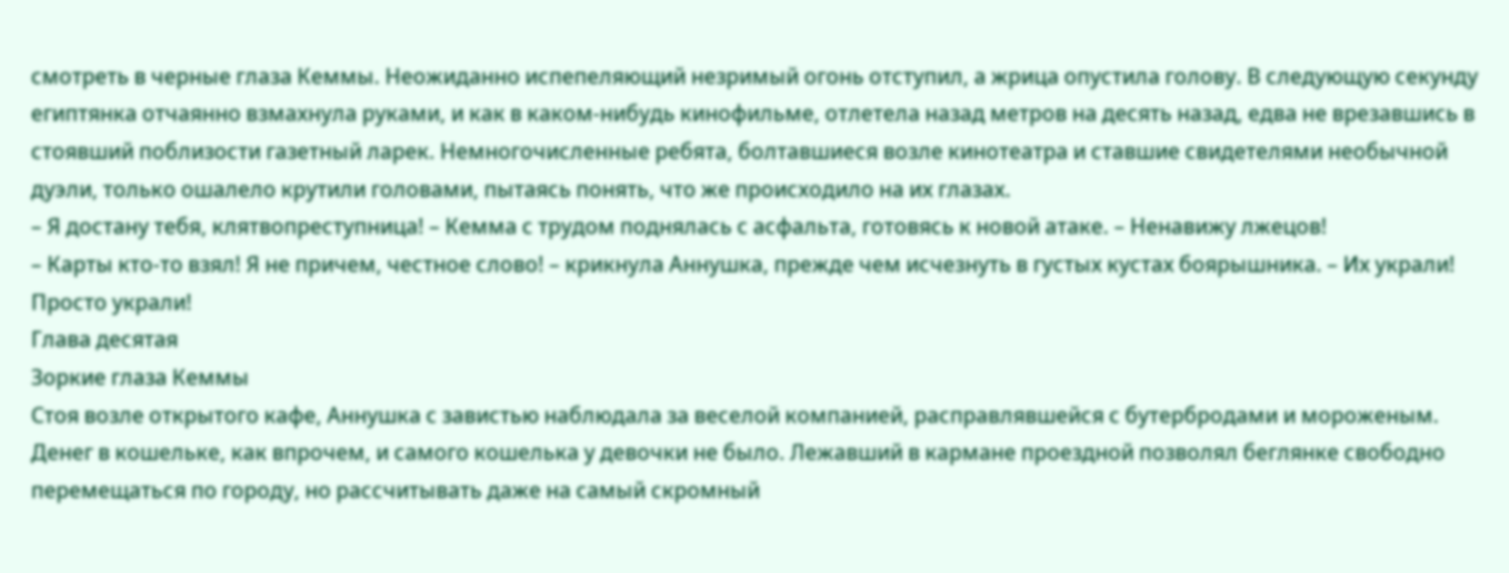смотреть в черные глаза Кеммы. Неожиданно испепеляющий незримый огонь отступил, а жрица опустила голову. В следующую секунду египтянка отчаянно взмахнула руками, и как в каком-нибудь кинофильме, отлетела назад метров на десять назад, едва не врезавшись в стоявший поблизости газетный ларек. Немногочисленные ребята, болтавшиеся возле кинотеатра и ставшие свидетелями необычной дуэли, только ошалело крутили головами, пытаясь понять, что же происходило на их глазах.
– Я достану тебя, клятвопреступница! – Кемма с трудом поднялась с асфальта, готовясь к новой атаке. – Ненавижу лжецов!
– Карты кто-то взял! Я не причем, честное слово! – крикнула Аннушка, прежде чем исчезнуть в густых кустах боярышника. – Их украли! Просто украли!
Глава десятая
Зоркие глаза Кеммы
Стоя возле открытого кафе, Аннушка с завистью наблюдала за веселой компанией, расправлявшейся с бутербродами и мороженым. Денег в кошельке, как впрочем, и самого кошелька у девочки не было. Лежавший в кармане проездной позволял беглянке свободно перемещаться по городу, но рассчитывать даже на самый скромный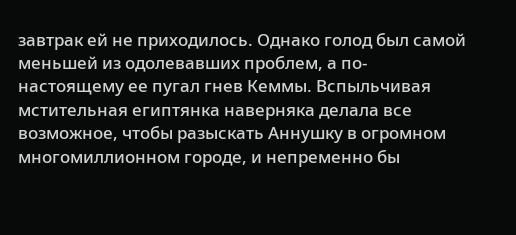завтрак ей не приходилось. Однако голод был самой меньшей из одолевавших проблем, а по-настоящему ее пугал гнев Кеммы. Вспыльчивая мстительная египтянка наверняка делала все возможное, чтобы разыскать Аннушку в огромном многомиллионном городе, и непременно бы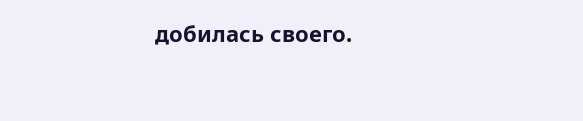добилась своего.